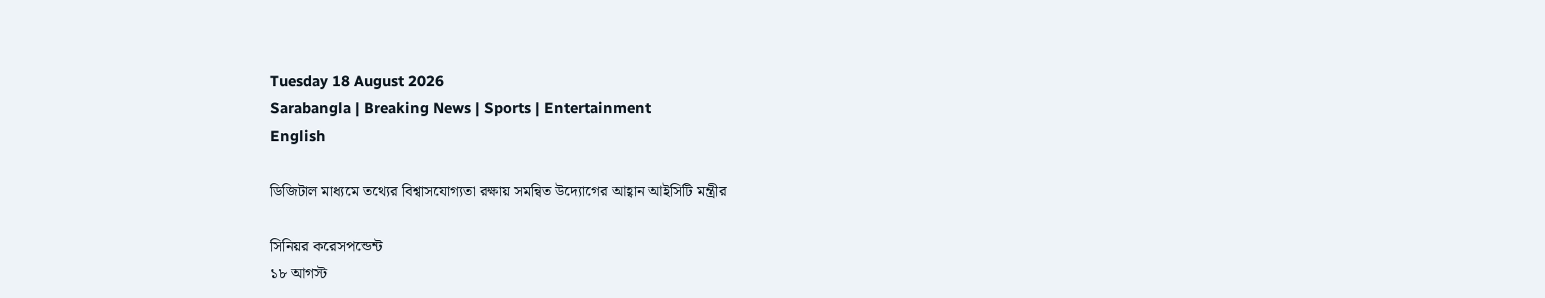Tuesday 18 August 2026
Sarabangla | Breaking News | Sports | Entertainment
English

ডিজিটাল মাধ্যমে তথ্যের বিশ্বাসযোগ্যতা রক্ষায় সমন্বিত উদ্যোগের আহ্বান আইসিটি মন্ত্রীর

সিনিয়র করেসপন্ডেন্ট
১৮ আগস্ট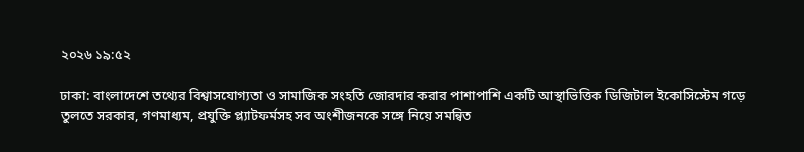২০২৬ ১৯:৫২

ঢাকা: বাংলাদেশে তথ্যের বিশ্বাসযোগ্যতা ও সামাজিক সংহতি জোরদার করার পাশাপাশি একটি আস্থাভিত্তিক ডিজিটাল ইকোসিস্টেম গড়ে তুলতে সরকার, গণমাধ্যম, প্রযুক্তি প্ল্যাটফর্মসহ সব অংশীজনকে সঙ্গে নিয়ে সমন্বিত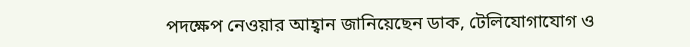পদক্ষেপ নেওয়ার আহ্বান জানিয়েছেন ডাক, টেলিযোগাযোগ ও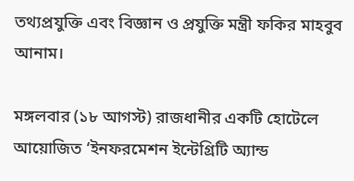তথ্যপ্রযুক্তি এবং বিজ্ঞান ও প্রযুক্তি মন্ত্রী ফকির মাহবুব আনাম।

মঙ্গলবার (১৮ আগস্ট) রাজধানীর একটি হোটেলে আয়োজিত ‘ইনফরমেশন ইন্টেগ্রিটি অ্যান্ড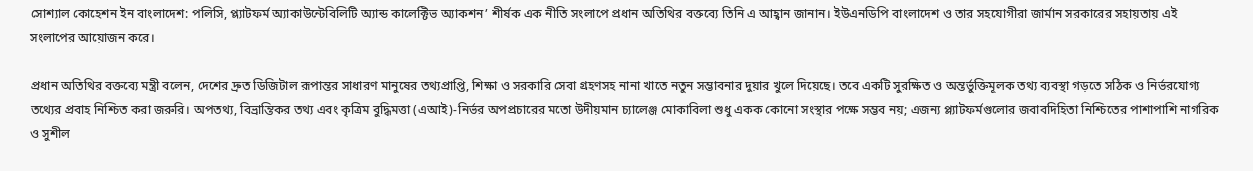সোশ্যাল কোহেশন ইন বাংলাদেশ: পলিসি, প্ল্যাটফর্ম অ্যাকাউন্টেবিলিটি অ্যান্ড কালেক্টিভ অ্যাকশন’ শীর্ষক এক নীতি সংলাপে প্রধান অতিথির বক্তব্যে তিনি এ আহ্বান জানান। ইউএনডিপি বাংলাদেশ ও তার সহযোগীরা জার্মান সরকারের সহায়তায় এই সংলাপের আয়োজন করে।

প্রধান অতিথির বক্তব্যে মন্ত্রী বলেন, দেশের দ্রুত ডিজিটাল রূপান্তর সাধারণ মানুষের তথ্যপ্রাপ্তি, শিক্ষা ও সরকারি সেবা গ্রহণসহ নানা খাতে নতুন সম্ভাবনার দুয়ার খুলে দিয়েছে। তবে একটি সুরক্ষিত ও অন্তর্ভুক্তিমূলক তথ্য ব্যবস্থা গড়তে সঠিক ও নির্ভরযোগ্য তথ্যের প্রবাহ নিশ্চিত করা জরুরি। অপতথ্য, বিভ্রান্তিকর তথ্য এবং কৃত্রিম বুদ্ধিমত্তা (এআই)-নির্ভর অপপ্রচারের মতো উদীয়মান চ্যালেঞ্জ মোকাবিলা শুধু একক কোনো সংস্থার পক্ষে সম্ভব নয়; এজন্য প্ল্যাটফর্মগুলোর জবাবদিহিতা নিশ্চিতের পাশাপাশি নাগরিক ও সুশীল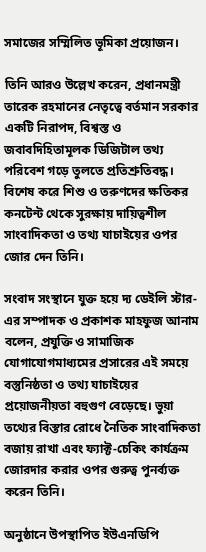সমাজের সম্মিলিত ভূমিকা প্রয়োজন।

তিনি আরও উল্লেখ করেন, প্রধানমন্ত্রী তারেক রহমানের নেতৃত্বে বর্তমান সরকার একটি নিরাপদ, বিশ্বস্ত ও জবাবদিহিতামূলক ডিজিটাল তথ্য পরিবেশ গড়ে তুলতে প্রতিশ্রুতিবদ্ধ। বিশেষ করে শিশু ও তরুণদের ক্ষতিকর কনটেন্ট থেকে সুরক্ষায় দায়িত্বশীল সাংবাদিকতা ও তথ্য যাচাইয়ের ওপর জোর দেন তিনি।

সংবাদ সংস্থানে যুক্ত হয়ে দ্য ডেইলি স্টার-এর সম্পাদক ও প্রকাশক মাহফুজ আনাম বলেন, প্রযুক্তি ও সামাজিক যোগাযোগমাধ্যমের প্রসারের এই সময়ে বস্তুনিষ্ঠতা ও তথ্য যাচাইয়ের প্রয়োজনীয়তা বহুগুণ বেড়েছে। ভুয়া তথ্যের বিস্তার রোধে নৈতিক সাংবাদিকতা বজায় রাখা এবং ফ্যাক্ট-চেকিং কার্যক্রম জোরদার করার ওপর গুরুত্ব পুনর্ব্যক্ত করেন তিনি।

অনুষ্ঠানে উপস্থাপিত ইউএনডিপি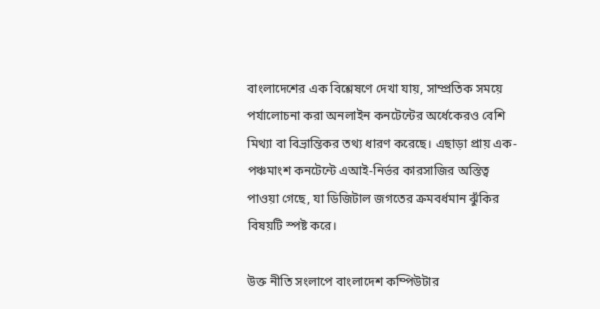বাংলাদেশের এক বিশ্লেষণে দেখা যায়, সাম্প্রতিক সময়ে পর্যালোচনা করা অনলাইন কনটেন্টের অর্ধেকেরও বেশি মিথ্যা বা বিভ্রান্তিকর তথ্য ধারণ করেছে। এছাড়া প্রায় এক-পঞ্চমাংশ কনটেন্টে এআই-নির্ভর কারসাজির অস্তিত্ব পাওয়া গেছে, যা ডিজিটাল জগতের ক্রমবর্ধমান ঝুঁকির বিষয়টি স্পষ্ট করে।

উক্ত নীতি সংলাপে বাংলাদেশ কম্পিউটার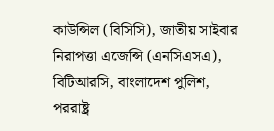কাউন্সিল (বিসিসি), জাতীয় সাইবার নিরাপত্তা এজেন্সি (এনসিএসএ), বিটিআরসি, বাংলাদেশ পুলিশ, পররাষ্ট্র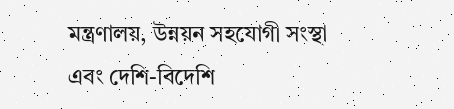মন্ত্রণালয়, উন্নয়ন সহযোগী সংস্থা এবং দেশি-বিদেশি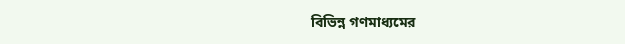বিভিন্ন গণমাধ্যমের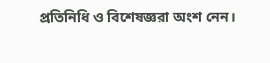প্রতিনিধি ও বিশেষজ্ঞরা অংশ নেন।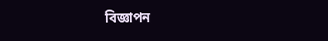বিজ্ঞাপন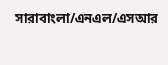সারাবাংলা/এনএল/এসআর